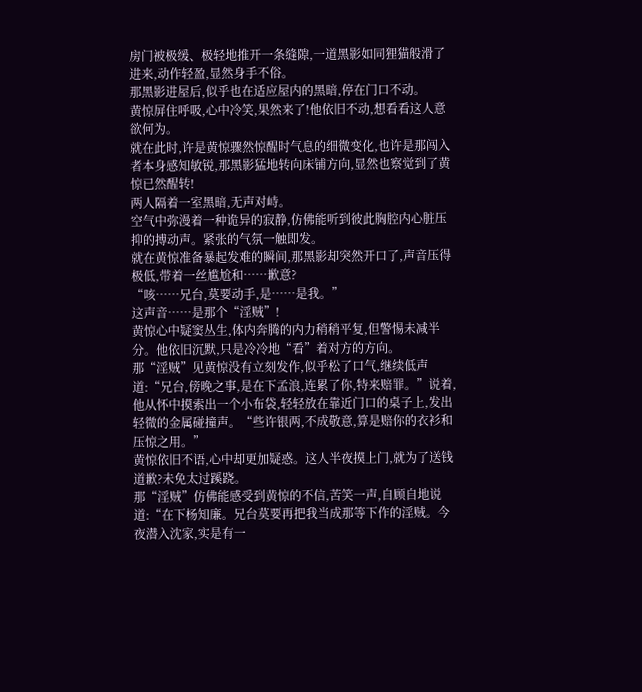房门被极缓、极轻地推开一条缝隙,一道黑影如同狸猫般滑了进来,动作轻盈,显然身手不俗。
那黑影进屋后,似乎也在适应屋内的黑暗,停在门口不动。
黄惊屏住呼吸,心中冷笑,果然来了!他依旧不动,想看看这人意欲何为。
就在此时,许是黄惊骤然惊醒时气息的细微变化,也许是那闯入者本身感知敏锐,那黑影猛地转向床铺方向,显然也察觉到了黄惊已然醒转!
两人隔着一室黑暗,无声对峙。
空气中弥漫着一种诡异的寂静,仿佛能听到彼此胸腔内心脏压抑的搏动声。紧张的气氛一触即发。
就在黄惊准备暴起发难的瞬间,那黑影却突然开口了,声音压得极低,带着一丝尴尬和……歉意?
“咳……兄台,莫要动手,是……是我。”
这声音……是那个“淫贼”!
黄惊心中疑窦丛生,体内奔腾的内力稍稍平复,但警惕未减半分。他依旧沉默,只是冷冷地“看”着对方的方向。
那“淫贼”见黄惊没有立刻发作,似乎松了口气,继续低声道:“兄台,傍晚之事,是在下孟浪,连累了你,特来赔罪。”说着,他从怀中摸索出一个小布袋,轻轻放在靠近门口的桌子上,发出轻微的金属碰撞声。“些许银两,不成敬意,算是赔你的衣衫和压惊之用。”
黄惊依旧不语,心中却更加疑惑。这人半夜摸上门,就为了送钱道歉?未免太过蹊跷。
那“淫贼”仿佛能感受到黄惊的不信,苦笑一声,自顾自地说道:“在下杨知廉。兄台莫要再把我当成那等下作的淫贼。今夜潜入沈家,实是有一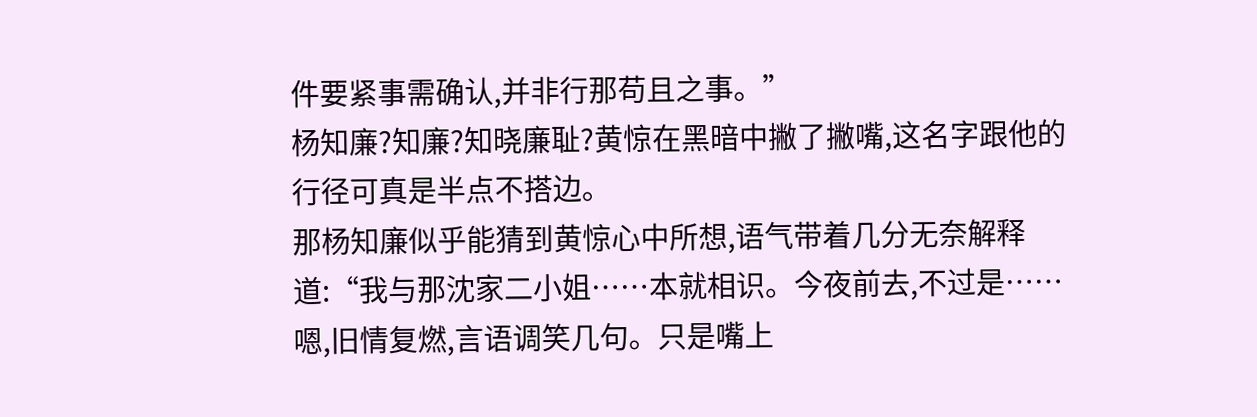件要紧事需确认,并非行那苟且之事。”
杨知廉?知廉?知晓廉耻?黄惊在黑暗中撇了撇嘴,这名字跟他的行径可真是半点不搭边。
那杨知廉似乎能猜到黄惊心中所想,语气带着几分无奈解释道:“我与那沈家二小姐……本就相识。今夜前去,不过是……嗯,旧情复燃,言语调笑几句。只是嘴上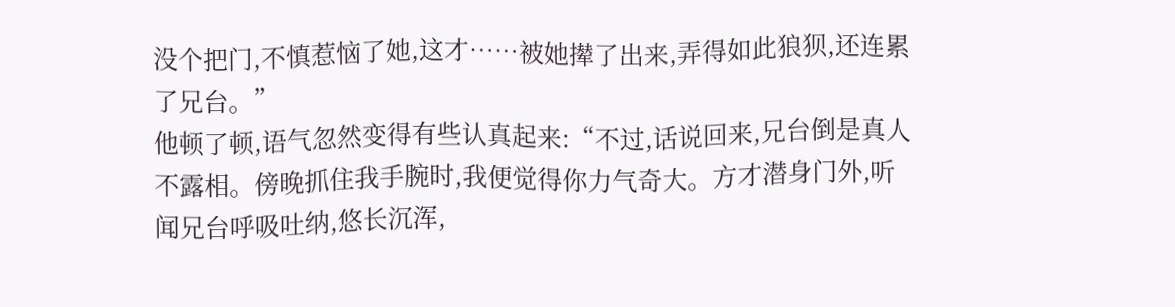没个把门,不慎惹恼了她,这才……被她撵了出来,弄得如此狼狈,还连累了兄台。”
他顿了顿,语气忽然变得有些认真起来:“不过,话说回来,兄台倒是真人不露相。傍晚抓住我手腕时,我便觉得你力气奇大。方才潜身门外,听闻兄台呼吸吐纳,悠长沉浑,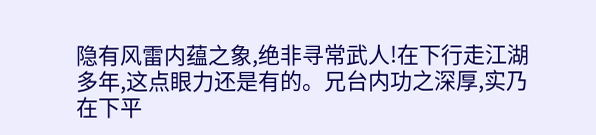隐有风雷内蕴之象,绝非寻常武人!在下行走江湖多年,这点眼力还是有的。兄台内功之深厚,实乃在下平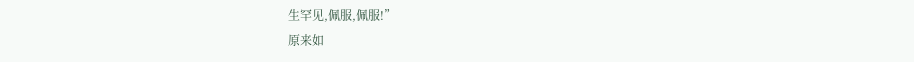生罕见,佩服,佩服!”
原来如